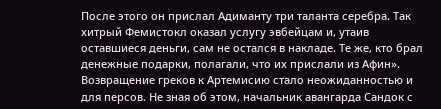После этого он прислал Адиманту три таланта серебра. Так хитрый Фемистокл оказал услугу эвбейцам и, утаив оставшиеся деньги, сам не остался в накладе. Те же, кто брал денежные подарки, полагали, что их прислали из Афин».
Возвращение греков к Артемисию стало неожиданностью и для персов. Не зная об этом, начальник авангарда Сандок с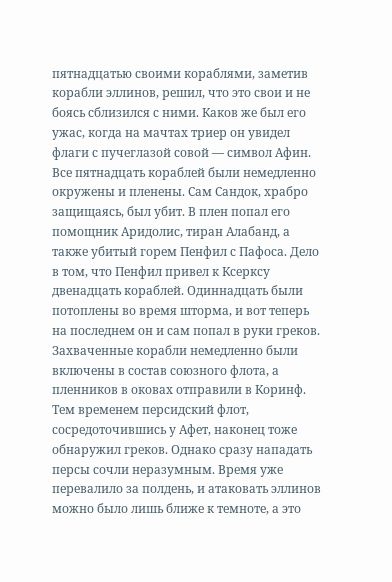пятнадцатью своими кораблями, заметив корабли эллинов, решил, что это свои и не боясь сблизился с ними. Каков же был его ужас, когда на мачтах триер он увидел флаги с пучеглазой совой — символ Афин. Все пятнадцать кораблей были немедленно окружены и пленены. Сам Сандок, храбро защищаясь, был убит. В плен попал его помощник Аридолис, тиран Алабанд, а также убитый горем Пенфил с Пафоса. Дело в том, что Пенфил привел к Ксерксу двенадцать кораблей. Одиннадцать были потоплены во время шторма, и вот теперь на последнем он и сам попал в руки греков. Захваченные корабли немедленно были включены в состав союзного флота, а пленников в оковах отправили в Коринф.
Тем временем персидский флот, сосредоточившись у Афет, наконец тоже обнаружил греков. Однако сразу нападать персы сочли неразумным. Время уже перевалило за полдень, и атаковать эллинов можно было лишь ближе к темноте, а это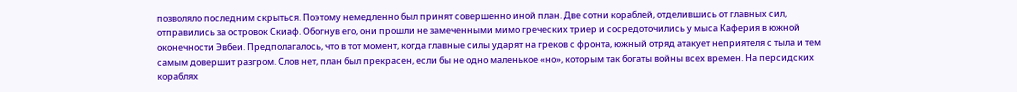позволяло последним скрыться. Поэтому немедленно был принят совершенно иной план. Две сотни кораблей, отделившись от главных сил, отправились за островок Скиаф. Обогнув его, они прошли не замеченными мимо греческих триер и сосредоточились у мыса Каферия в южной оконечности Эвбеи. Предполагалось, что в тот момент, когда главные силы ударят на греков с фронта, южный отряд атакует неприятеля с тыла и тем самым довершит разгром. Слов нет, план был прекрасен, если бы не одно маленькое «но», которым так богаты войны всех времен. На персидских кораблях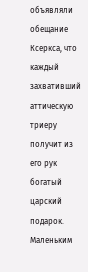объявляли обещание Ксеркса, что каждый захвативший аттическую триеру получит из его рук богатый царский подарок.
Маленьким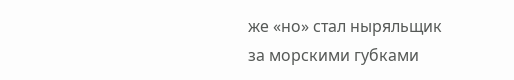же «но» стал ныряльщик за морскими губками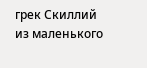грек Скиллий из маленького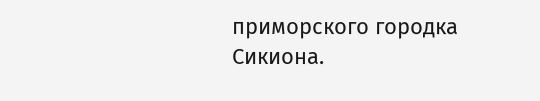приморского городка Сикиона.